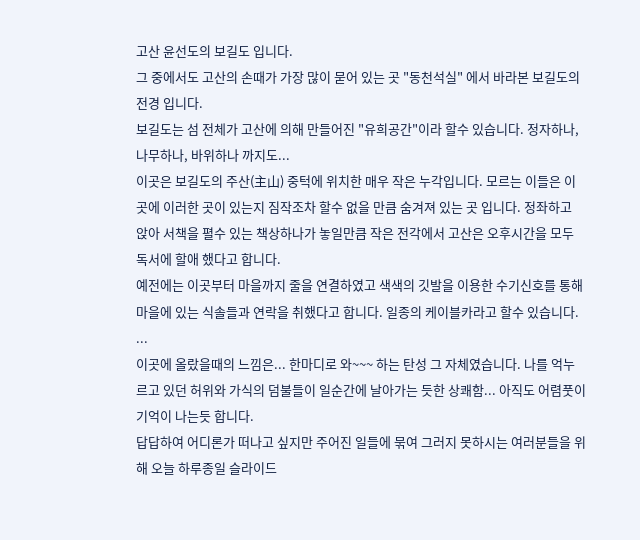고산 윤선도의 보길도 입니다.
그 중에서도 고산의 손때가 가장 많이 묻어 있는 곳 "동천석실" 에서 바라본 보길도의 전경 입니다.
보길도는 섬 전체가 고산에 의해 만들어진 "유희공간"이라 할수 있습니다. 정자하나, 나무하나, 바위하나 까지도...
이곳은 보길도의 주산(主山) 중턱에 위치한 매우 작은 누각입니다. 모르는 이들은 이곳에 이러한 곳이 있는지 짐작조차 할수 없을 만큼 숨겨져 있는 곳 입니다. 정좌하고 앉아 서책을 펼수 있는 책상하나가 놓일만큼 작은 전각에서 고산은 오후시간을 모두 독서에 할애 했다고 합니다.
예전에는 이곳부터 마을까지 줄을 연결하였고 색색의 깃발을 이용한 수기신호를 통해 마을에 있는 식솔들과 연락을 취했다고 합니다. 일종의 케이블카라고 할수 있습니다.
...
이곳에 올랐을때의 느낌은... 한마디로 와~~~ 하는 탄성 그 자체였습니다. 나를 억누르고 있던 허위와 가식의 덤불들이 일순간에 날아가는 듯한 상쾌함... 아직도 어렴풋이 기억이 나는듯 합니다.
답답하여 어디론가 떠나고 싶지만 주어진 일들에 묶여 그러지 못하시는 여러분들을 위해 오늘 하루종일 슬라이드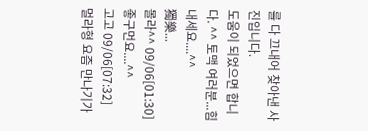를 다 끄내어 찾아낸 사진입니다.
도움이 되었으면 합니다. ^^ 토맥 여러분...힘내세요....^^
獨樂...
몰라^^ 09/06[01:30]
좋구먼요....^^
고고 09/06[07:32]
멀라형 요즘 만나기가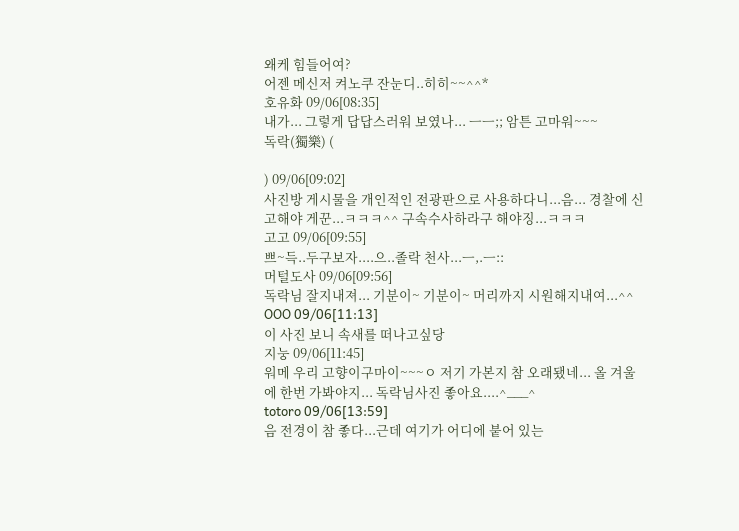왜케 힘들어여?
어젠 메신저 켜노쿠 잔눈디..히히~~^^*
호유화 09/06[08:35]
내가... 그렇게 답답스러워 보였나... ㅡㅡ;; 암튼 고마워~~~
독락(獨樂) (

) 09/06[09:02]
사진방 게시물을 개인적인 전광판으로 사용하다니...음... 경찰에 신고해야 게꾼...ㅋㅋㅋ^^ 구속수사하라구 해야징...ㅋㅋㅋ
고고 09/06[09:55]
쁘~득..두구보자....으..졸락 천사...ㅡ,.ㅡ::
머털도사 09/06[09:56]
독락님 잘지내져... 기분이~ 기분이~ 머리까지 시원해지내여...^^
OOO 09/06[11:13]
이 사진 보니 속새를 떠나고싶당
지눙 09/06[11:45]
워메 우리 고향이구마이~~~ㅇ 저기 가본지 참 오래됐네... 올 겨울에 한번 가봐야지... 독락님사진 좋아요....^___^
totoro 09/06[13:59]
음 전경이 참 좋다...근데 여기가 어디에 붙어 있는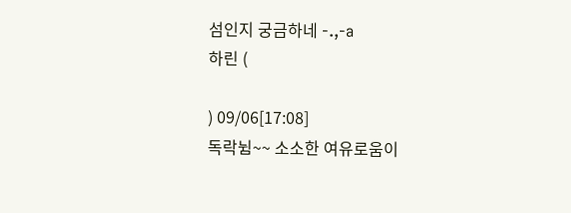섬인지 궁금하네 -.,-a
하린 (

) 09/06[17:08]
독락뉨~~ 소소한 여유로움이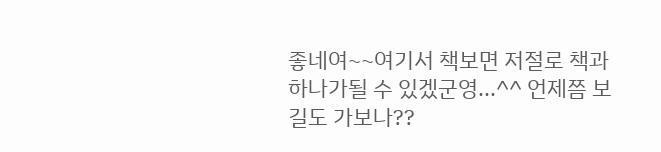좋네여~~여기서 책보면 저절로 책과 하나가될 수 있겠군영...^^ 언제쯤 보길도 가보나??